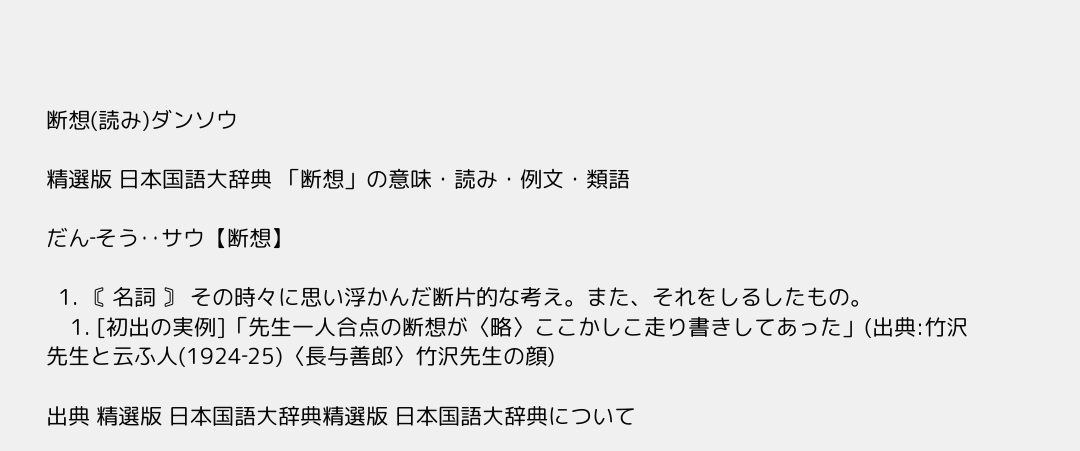断想(読み)ダンソウ

精選版 日本国語大辞典 「断想」の意味・読み・例文・類語

だん‐そう‥サウ【断想】

  1. 〘 名詞 〙 その時々に思い浮かんだ断片的な考え。また、それをしるしたもの。
    1. [初出の実例]「先生一人合点の断想が〈略〉ここかしこ走り書きしてあった」(出典:竹沢先生と云ふ人(1924‐25)〈長与善郎〉竹沢先生の顔)

出典 精選版 日本国語大辞典精選版 日本国語大辞典について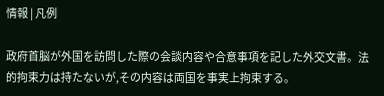情報 | 凡例

政府首脳が外国を訪問した際の会談内容や合意事項を記した外交文書。法的拘束力は持たないが,その内容は両国を事実上拘束する。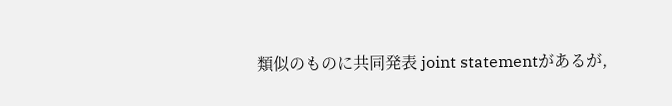類似のものに共同発表 joint statementがあるが,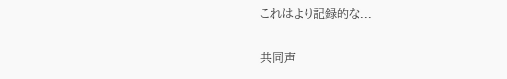これはより記録的な...

共同声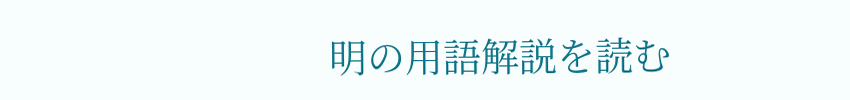明の用語解説を読む